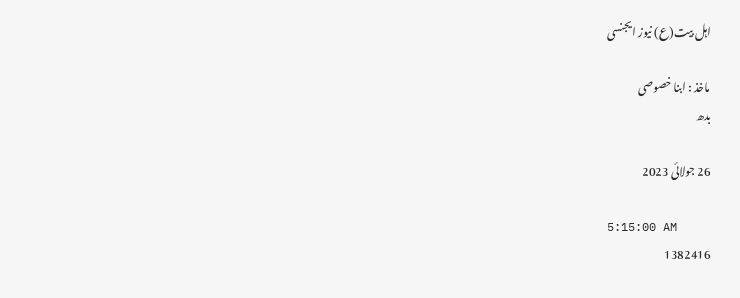اہل بیت(ع) نیوز ایجنسی

ماخذ : ابنا خصوصی
بدھ

26 جولائی 2023

5:15:00 AM
1382416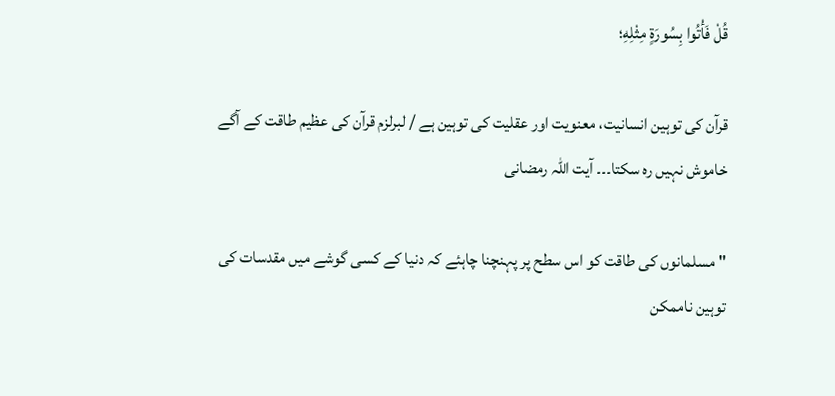قُلْ فَأْتُوا بِسُورَةٍ مِثْلِهِ؛

قرآن کی توہین انسانیت، معنویت اور عقلیت کی توہین ہے / لبرلزم قرآن کی عظیم طاقت کے آگے خاموش نہيں رہ سکتا۔۔۔ آیت اللہ رمضانی

"مسلمانوں کی طاقت کو اس سطح پر پہنچنا چاہئے کہ دنیا کے کسی گوشے میں مقدسات کی توہین ناممکن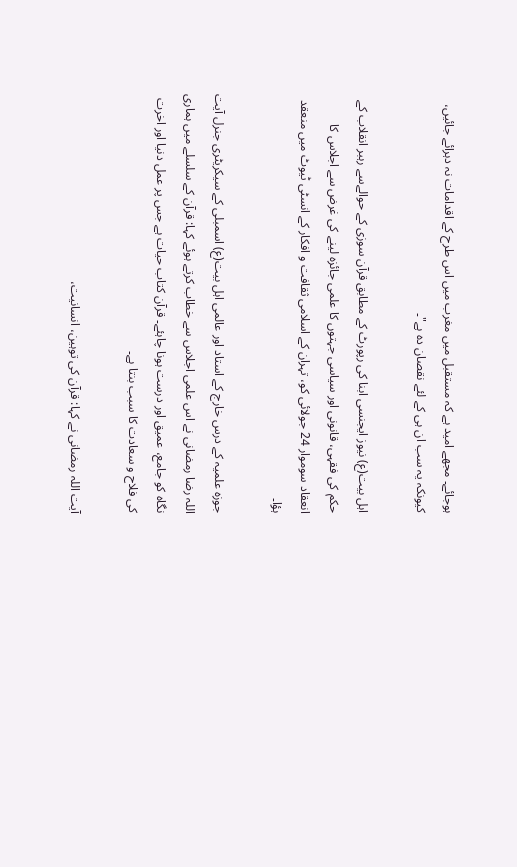ہوجائے۔ مجھے امید ہے کہ مستقبل میں مغرب میں اس طرح کے اقدامات نہ دہرائے جائیں، کیونکہ یہ سب ان ہی کے لئے نقصان دہ ہے"۔

اہل بیت(ع) نیوز ایجنسی ابنا کی رپورٹ کے مطابق قرآن سوزی کے حوالےسے رہبر انقلاب کے حکم کی فقہی، قانونی اور سیاسی جہتوں کا علمی جائزہ لینے کی غرض سے اجلاس کا انعقاد سوموار 24 جولائی کو، تہران کے اسلامی ثقافت و افکار کے انسٹی ٹیوٹ میں منعقد ہؤا۔

جوزہ علمیہ کے درس خارج کے استاد اور عالمی اہل بیت(ع) اسمبلی کے سیکریٹری جنرل آیت اللہ رضا رمضانی نے اس علمی اجلاس سے خطاب کرتے ہوئے کہا: قرآن کے سلسلے میں ہماری نگاہ کو جامع، عمیق اور درست ہونا چاہئے۔ قرآن کتاب حیات ہے جس پر عمل دنیا اور اخرت کی فلاح و سعادت کا سبب بنتا ہے۔

آیت اللہ رمضانی نے کہا: قرآن کی توہین، انسانیت،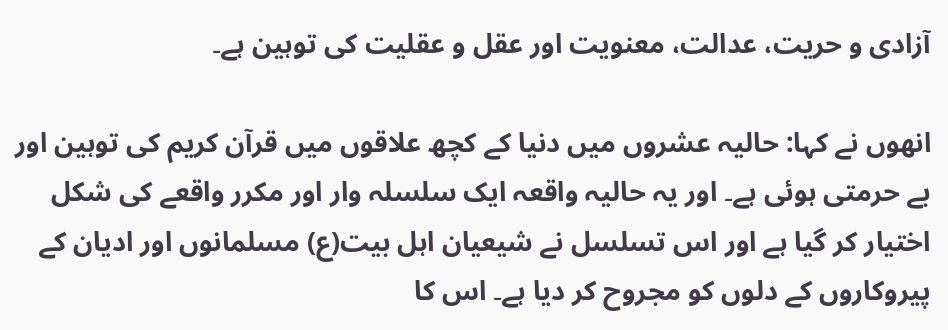آزادی و حریت، عدالت، معنویت اور عقل و عقلیت کی توہین ہے۔

انھوں نے کہا: حالیہ عشروں میں دنیا کے کچھ علاقوں میں قرآن کریم کی توہین اور بے حرمتی ہوئی ہے۔ اور یہ حالیہ واقعہ ایک سلسلہ وار اور مکرر واقعے کی شکل اختیار کر گیا ہے اور اس تسلسل نے شیعیان اہل بیت(ع) مسلمانوں اور ادیان کے پیروکاروں کے دلوں کو مجروح کر دیا ہے۔ اس کا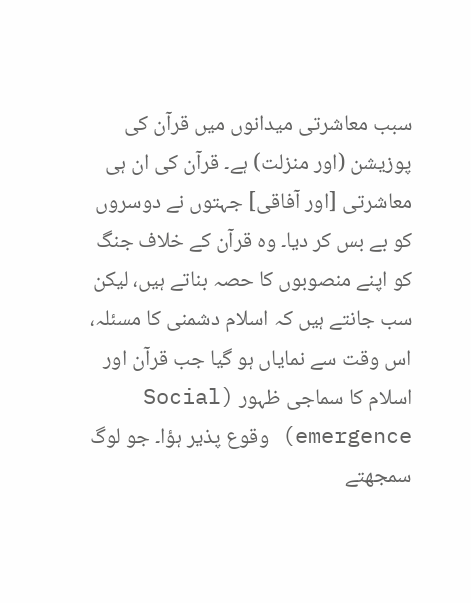سبب معاشرتی میدانوں میں قرآن کی پوزیشن (اور منزلت) ہے۔ قرآن کی ان ہی معاشرتی [اور آفاقی] جہتوں نے دوسروں کو بے بس کر دیا۔ وہ قرآن کے خلاف جنگ کو اپنے منصوبوں کا حصہ بناتے ہیں، لیکن سب جانتے ہیں کہ اسلام دشمنی کا مسئلہ، اس وقت سے نمایاں ہو گیا جب قرآن اور اسلام کا سماجی ظہور (Social emergence) وقوع پذیر ہؤا۔ جو لوگ سمجھتے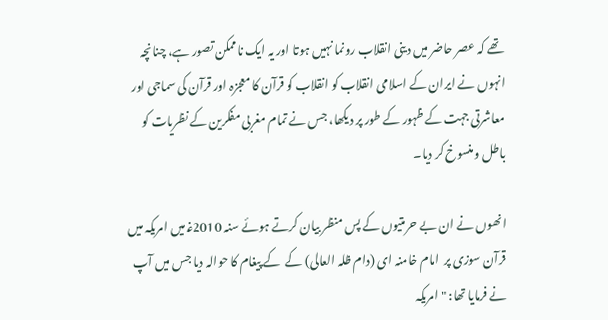تھے کہ عصر حاضر میں دینی انقلاب رونما نہیں ہوتا اور یہ ایک ناممکن تصور ہے، چنانچہ انہوں نے ایران کے اسلامی انقلاب کو انقلاب کو قرآن کا معجزہ اور قرآن کی سماجی اور معاشرتی جہت کے ظہور کے طور پر دیکھا، جس نے تمام مغربی مفکرین کے نظریات کو باطل و منسوخ کر دیا۔

انھوں نے ان بے حرمتیوں کے پس منظر بیان کرتے ہوئے سنہ 2010غ‍ میں امریکہ میں قرآن سوزی پر  امام خامنہ ای (دام ظلہ العالی) کے  کے پیغام کا حوالہ دیا جس میں آپ نے فرمایا تھا: "امریکہ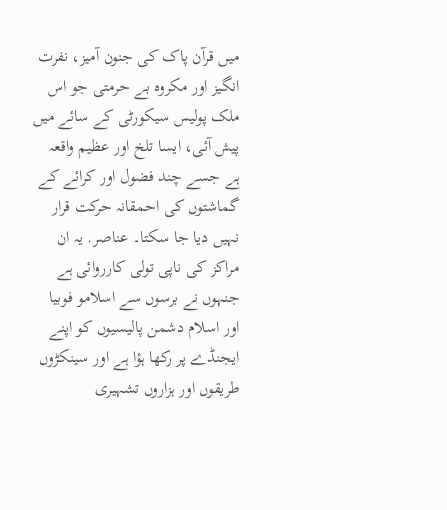میں قرآن پاک کی جنون آمیز، نفرت انگیز اور مکروہ بے حرمتی جو اس ملک پولیس سیکورٹی کے سائے میں پیش آئی، ایسا تلخ اور عظیم واقعہ ہے جسے چند فضول اور کرائے کے گماشتوں کی احمقانہ حرکت قرار نہیں دیا جا سکتا۔ عناصر. یہ ان مراکز کی ناپی تولی کارروائی ہے جنہوں نے برسوں سے اسلامو فوبیا اور اسلام دشمن پالیسیوں کو اپنے ایجنڈے پر رکھا ہؤا ہے اور سینکڑوں طریقوں اور ہزاروں تشہیری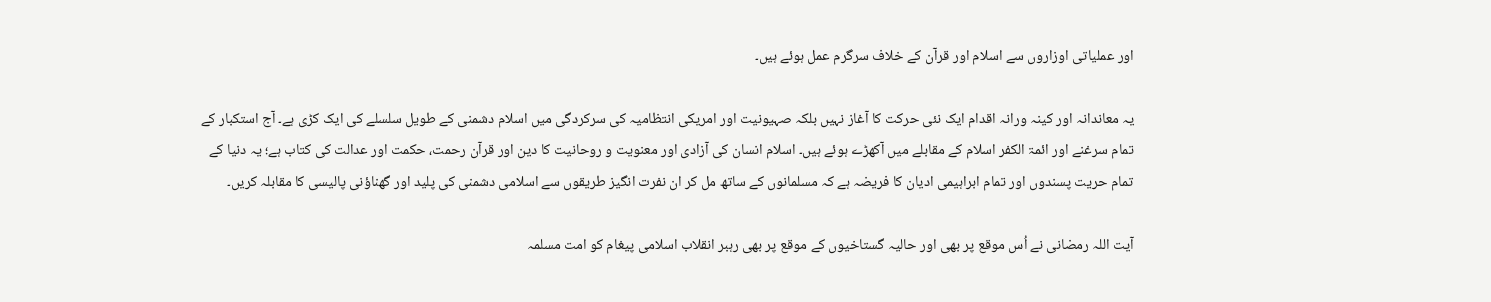اور عملیاتی اوزاروں سے اسلام اور قرآن کے خلاف سرگرم عمل ہوئے ہیں۔

یہ معاندانہ اور کینہ ورانہ اقدام ایک نئی حرکت کا آغاز نہیں بلکہ صہیونیت اور امریکی انتظامیہ کی سرکردگی میں اسلام دشمنی کے طویل سلسلے کی ایک کڑی ہے۔ آج استکبار کے تمام سرغنے اور ائمۃ الکفر اسلام کے مقابلے میں آکھڑے ہوئے ہیں۔ اسلام انسان کی آزادی اور معنویت و روحانیت کا دین اور قرآن رحمت، حکمت اور عدالت کی کتاب ہے؛ یہ دنیا کے تمام حریت پسندوں اور تمام ابراہیمی ادیان کا فریضہ ہے کہ مسلمانوں کے ساتھ مل کر ان نفرت انگیز طریقوں سے اسلامی دشمنی کی پلید اور گھناؤنی پالیسی کا مقابلہ کریں۔

آیت اللہ رمضانی نے اُس موقع پر بھی اور حالیہ گستاخیوں کے موقع پر بھی رہبر انقلاب اسلامی پیغام کو امت مسلمہ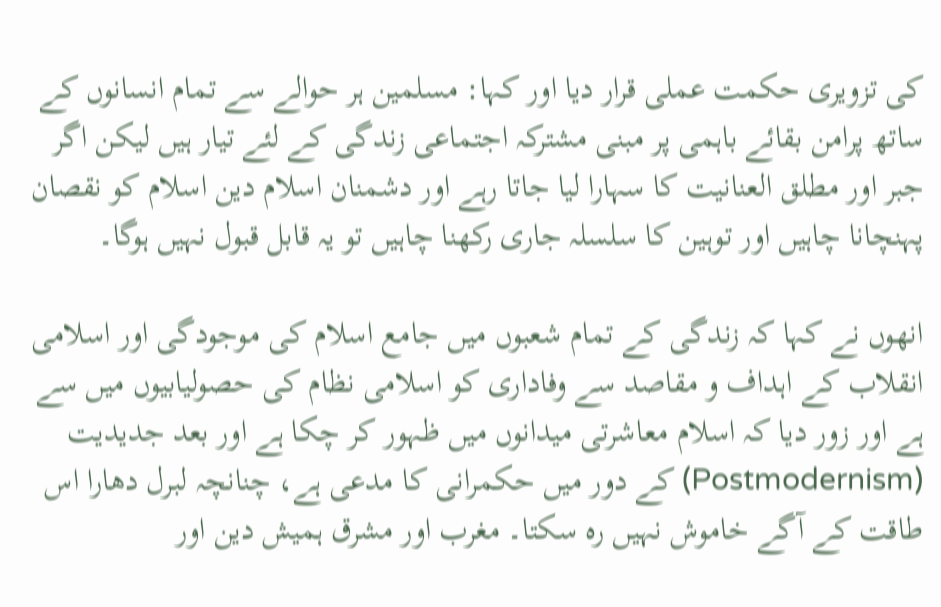کی تزویری حکمت عملی قرار دیا اور کہا: مسلمین ہر حوالے سے تمام انسانوں کے ساتھ پرامن بقائے باہمی پر مبنی مشترکہ اجتماعی زندگی کے لئے تیار ہیں لیکن اگر جبر اور مطلق العنانیت کا سہارا لیا جاتا رہے اور دشمنان اسلام دین اسلام کو نقصان پہنچانا چاہیں اور توہین کا سلسلہ جاری رکھنا چاہیں تو یہ قابل قبول نہیں ہوگا۔

انھوں نے کہا کہ زندگی کے تمام شعبوں میں جامع اسلام کی موجودگی اور اسلامی انقلاب کے اہداف و مقاصد سے وفاداری کو اسلامی نظام کی حصولیابیوں میں سے ہے اور زور دیا کہ اسلام معاشرتی میدانوں میں ظہور کر چکا ہے اور بعد جدیدیت (Postmodernism) کے دور میں حکمرانی کا مدعی ہے، چنانچہ لبرل دھارا اس طاقت کے آگے خاموش نہیں رہ سکتا۔ مغرب اور مشرق ہمیش دین اور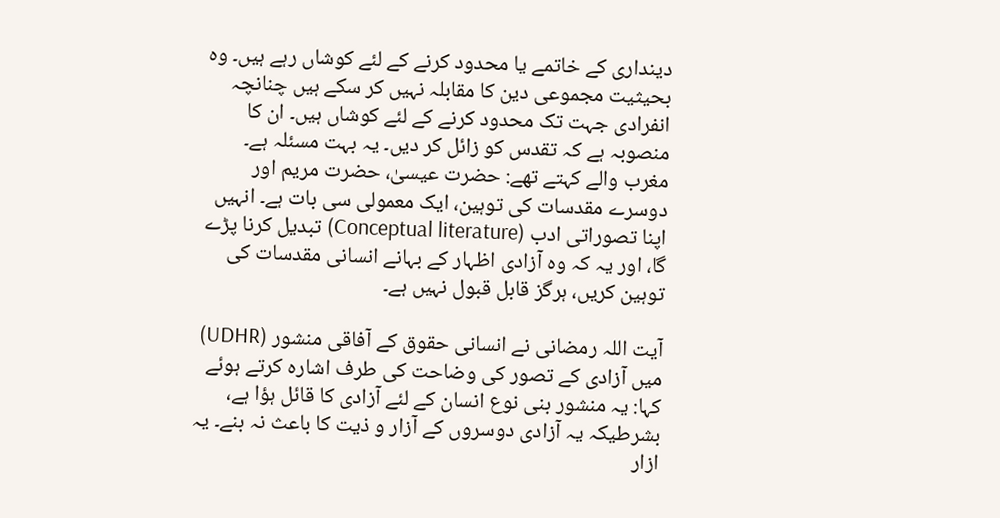دینداری کے خاتمے یا محدود کرنے کے لئے کوشاں رہے ہيں۔ وہ بحیثیت مجموعی دین کا مقابلہ نہیں کر سکے ہیں چنانچہ انفرادی جہت تک محدود کرنے کے لئے کوشاں ہیں۔ ان کا منصوبہ ہے کہ تقدس کو زائل کر دیں۔ یہ بہت مسئلہ ہے۔ مغرب والے کہتے تھے: حضرت عیسیٰ، حضرت مریم اور دوسرے مقدسات کی توہین، ایک معمولی سی بات ہے۔ انہیں اپنا تصوراتی ادب (Conceptual literature) تبدیل کرنا پڑے گا، اور یہ کہ وہ آزادی اظہار کے بہانے انسانی مقدسات کی توہین کریں، ہرگز قابل قبول نہیں ہے۔

آیت اللہ رمضانی نے انسانی حقوق کے آفاقی منشور (UDHR) میں آزادی کے تصور کی وضاحت کی طرف اشارہ کرتے ہوئے کہا: یہ منشور بنی نوع انسان کے لئے آزادی کا قائل ہؤا ہے، بشرطیکہ یہ آزادی دوسروں کے آزار و ذیت کا باعث نہ بنے۔ یہ ازار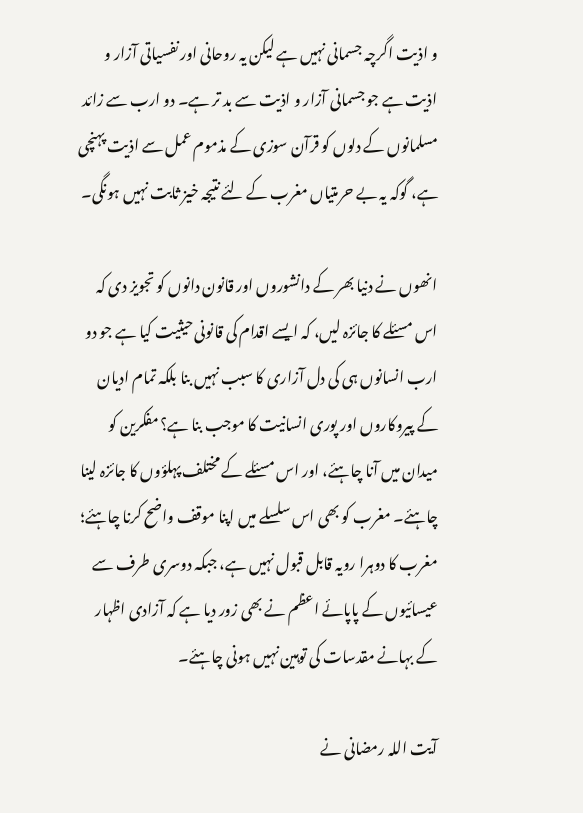و اذیت اگرچہ جسمانی نہیں ہے لیکن یہ روحانی اور نفسیاتی آزار و اذیت ہے جو جسمانی آزار و اذیت سے بد تر ہے۔ دو ارب سے زائد مسلمانوں کے دلوں کو قرآن سوزی کے مذموم عمل سے اذیت پہنچی ہے، گوکہ یہ بے حرمتیاں مغرب کے لئے نتیجہ خیز ثابت نہیں ہونگی۔

انھوں نے دنیا بھر کے دانشوروں اور قانون دانوں کو تجویز دی کہ اس مسئلے کا جائزہ لیں، کہ ایسے اقدام کی قانونی حیثیت کیا ہے جو دو ارب انسانوں ہی کی دل آزاری کا سبب نہیں بنا بلکہ تمام ادیان کے پیروکاروں اور پوری انسانیت کا موجب بنا ہے؟ مفکرین کو میدان میں آنا چاہئے، اور اس مسئلے کے مختلف پہلؤوں کا جائزہ لینا چاہئے۔ مغرب کو بھی اس سلسلے میں اپنا موقف واضح کرنا چاہئے؛ مغرب کا دوہرا رویہ قابل قبول نہیں ہے، جبکہ دوسری طرف سے عیسائیوں کے پاپائے اعظم نے بھی زور دیا ہے کہ آزادی اظہار کے بہانے مقدسات کی توہین نہیں ہونی چاہئے۔

آیت اللہ رمضانی نے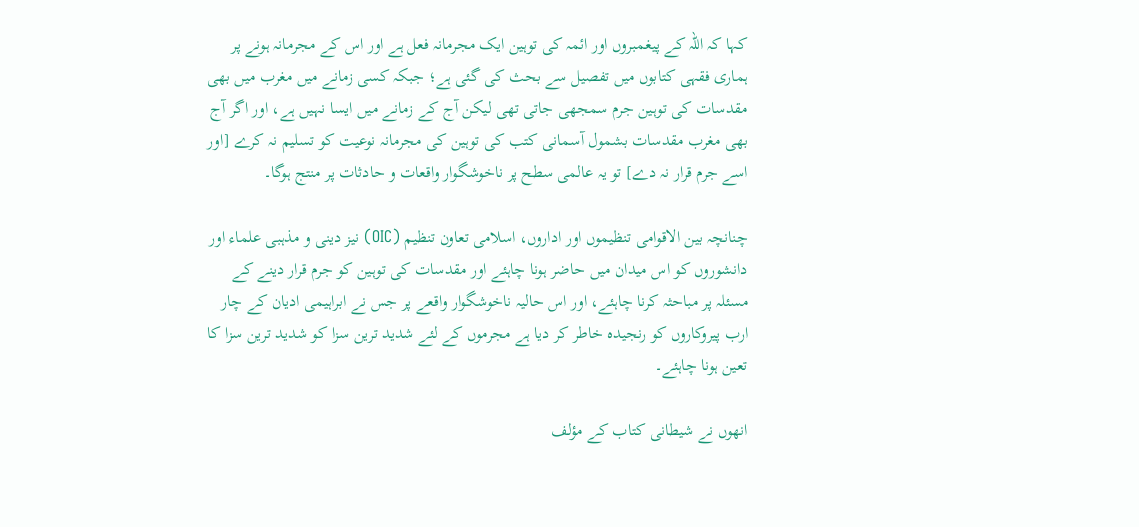کہا کہ اللہ کے پیغمبروں اور ائمہ کی توہین ایک مجرمانہ فعل ہے اور اس کے مجرمانہ ہونے پر ہماری فقہی کتابوں میں تفصیل سے بحث کی گئی ہے؛ جبکہ کسی زمانے میں مغرب میں بھی مقدسات کی توہین جرم سمجھی جاتی تھی لیکن آج کے زمانے میں ایسا نہیں ہے، اور اگر آج بھی مغرب مقدسات بشمول آسمانی کتب کی توہین کی مجرمانہ نوعیت کو تسلیم نہ کرے [اور اسے جرم قرار نہ دے] تو یہ عالمی سطح پر ناخوشگوار واقعات و حادثات پر منتج ہوگا۔

چنانچہ بین الاقوامی تنظیموں اور اداروں، اسلامی تعاون تنظیم (OIC) نیز دینی و مذہبی علماء اور دانشوروں کو اس میدان میں حاضر ہونا چاہئے اور مقدسات کی توہین کو جرم قرار دینے کے مسئلہ پر مباحثہ کرنا چاہئے، اور اس حالیہ ناخوشگوار واقعے پر جس نے ابراہیمی ادیان کے چار ارب پیروکاروں کو رنجیدہ خاطر کر دیا ہے مجرموں کے لئے شدید ترین سزا کو شدید ترین سزا کا تعین ہونا چاہئے۔

انھوں نے شیطانی کتاب کے مؤلف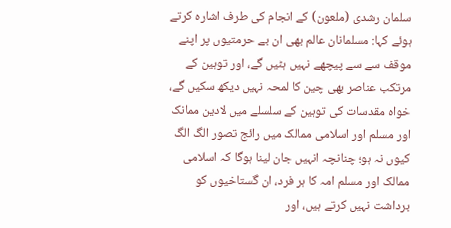سلمان رشدی (ملعون) کے انجام کی طرف اشارہ کرتے ہوئے کہا: مسلمانان عالم بھی ان بے حرمتیوں پر اپنے موقف سے سے پیچھے نہیں ہٹیں گے، اور توہین کے مرتکب عناصر بھی چین کا لمحہ نہیں دیکھ سکیں گے، خواہ مقدسات کی توہین کے سلسلے میں لادین ممانک اور مسلم اور اسلامی ممالک میں رائج تصور الگ الگ کیوں نہ ہو؛ چنانچہ انہیں جان لینا ہوگا کہ اسلامی ممالک اور مسلم امہ کا ہر فرد، ان گستاخیوں کو برداشت نہیں کرتے ہیں، اور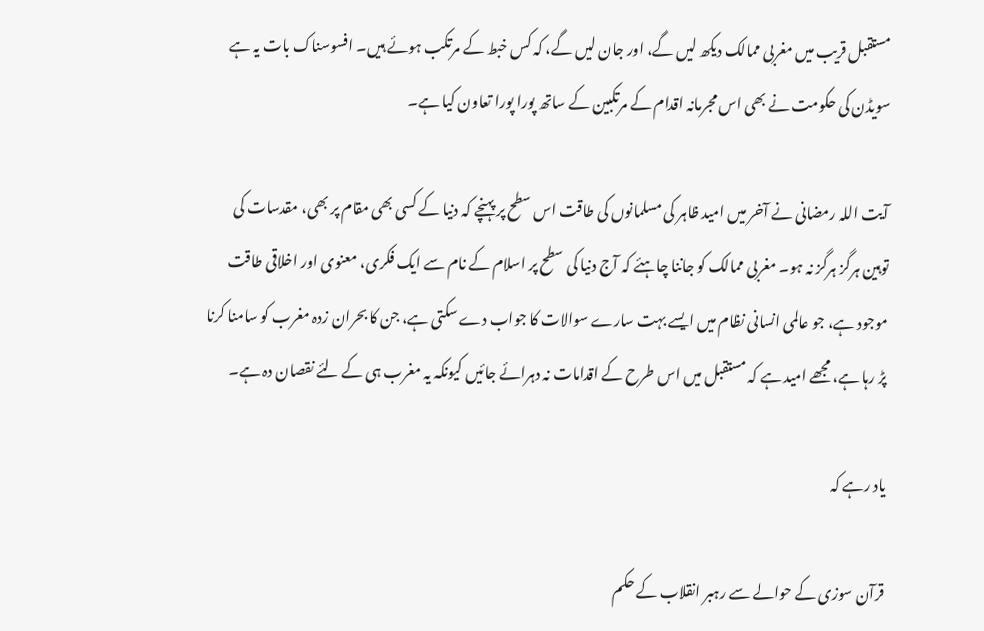مستقبل قریب میں مغربی ممالک دیکھ لیں گے، اور جان لیں گے، کہ کس خبط کے مرتکب ہوئے ہیں۔ افسوسناک بات یہ ہے سویڈن کی حکومت نے بھی اس مجرمانہ اقدام کے مرتکبین کے ساتھ پورا پورا تعاون کیا ہے۔

آیت اللہ رمضانی نے آخر میں امید ظاہر کی مسلمانوں کی طاقت اس سطح پر پہنچے کہ دنیا کے کسی بھی مقام پر بھی، مقدسات کی توہین ہرگز ہرگز نہ ہو۔ مغربی ممالک کو جاننا چاہئے کہ آج دنیا کی سطح پر اسلام کے نام سے ایک فکری، معنوی اور اخلاقی طاقت موجود ہے، جو عالمی انسانی نظام میں ایسے بہت سارے سوالات کا جواب دے سکتی ہے، جن کا بحران زدہ مغرب کو سامنا کرنا پڑ رہا ہے، مجھے امید ہے کہ مستقبل میں اس طرح کے اقدامات نہ دہرائے جائیں کیونکہ یہ مغرب ہی کے لئے نقصان دہ ہے۔

یاد رہے کہ

قرآن سوزی کے حوالے سے رہبر انقلاب کے حکم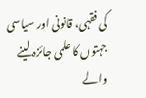کی فقہی، قانونی اور سیاسی جہتوں کا علمی جائزہ لینے والے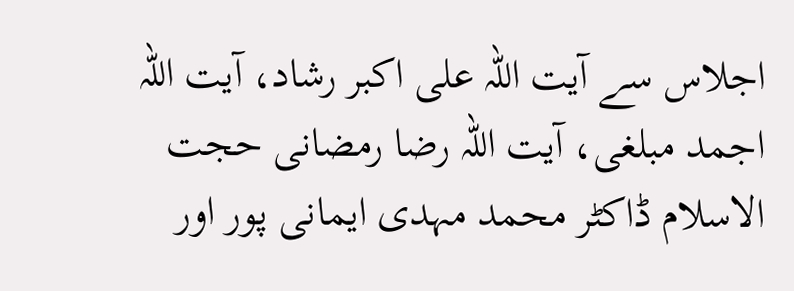اجلاس سے آیت اللہ علی اکبر رشاد، آیت اللہ اجمد مبلغی، آیت اللہ رضا رمضانی حجت الاسلام ڈاکٹر محمد مہدی ایمانی پور اور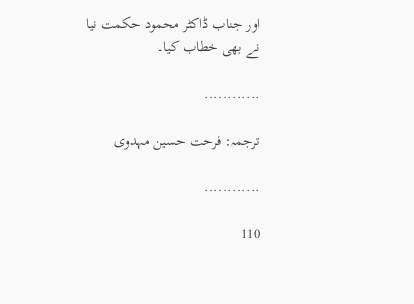اور جناب ڈاکٹر محمود حکمت نیا نے بھی خطاب کیا۔

............

ترجمہ: فرحت حسین مہدوی

............

110